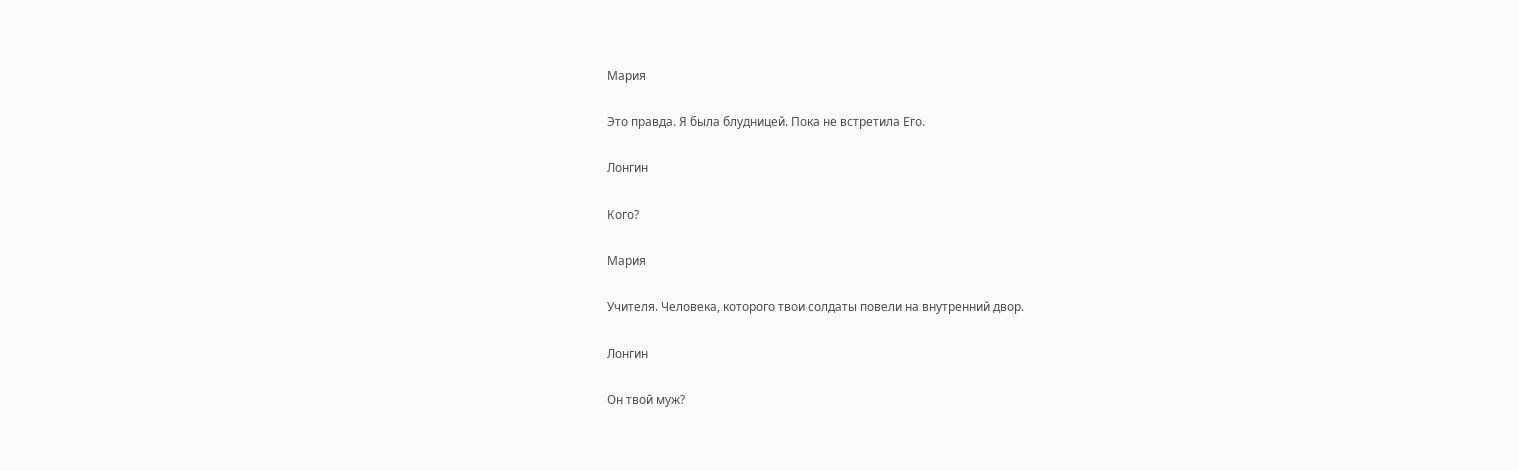Мария

Это правда. Я была блудницей. Пока не встретила Его.

Лонгин

Кого?

Мария

Учителя. Человека, которого твои солдаты повели на внутренний двор.

Лонгин

Он твой муж?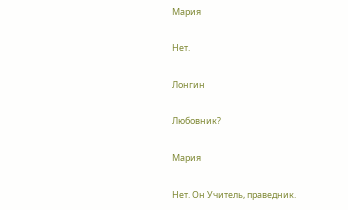Мария

Нет.

Лонгин

Любовник?

Мария

Нет. Он Учитель, праведник.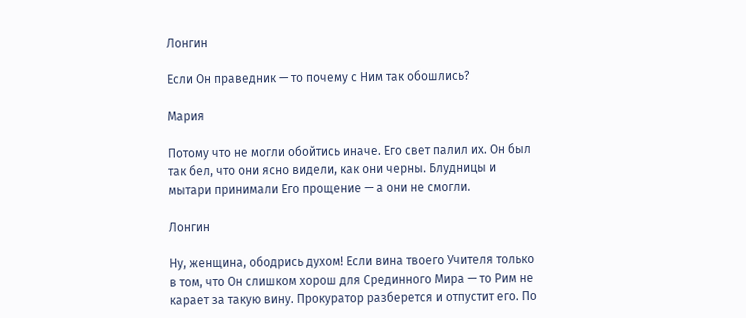Лонгин

Если Он праведник — то почему с Ним так обошлись?

Мария

Потому что не могли обойтись иначе. Его свет палил их. Он был так бел, что они ясно видели, как они черны. Блудницы и мытари принимали Его прощение — а они не смогли.

Лонгин

Ну, женщина, ободрись духом! Если вина твоего Учителя только в том, что Он слишком хорош для Срединного Мира — то Рим не карает за такую вину. Прокуратор разберется и отпустит его. По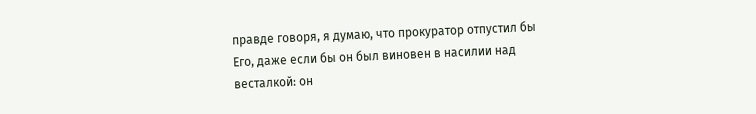правде говоря, я думаю, что прокуратор отпустил бы Его, даже если бы он был виновен в насилии над весталкой: он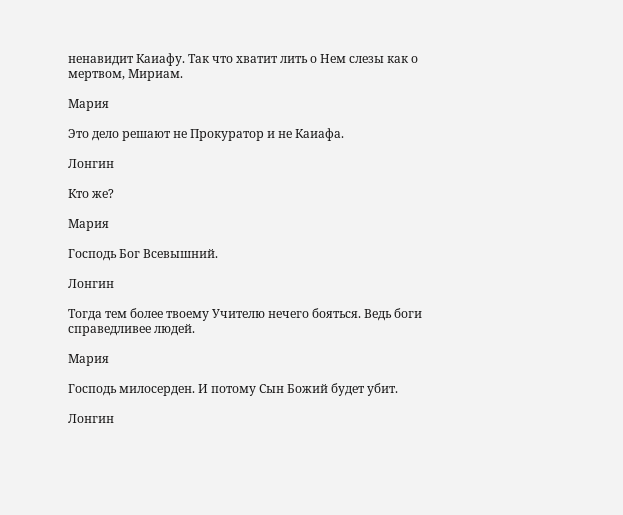ненавидит Каиафу. Так что хватит лить о Нем слезы как о мертвом, Мириам.

Мария

Это дело решают не Прокуратор и не Каиафа.

Лонгин

Кто же?

Мария

Господь Бог Всевышний.

Лонгин

Тогда тем более твоему Учителю нечего бояться. Ведь боги справедливее людей.

Мария

Господь милосерден. И потому Сын Божий будет убит.

Лонгин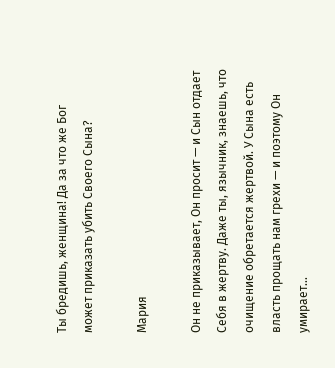Ты бредишь, женщина! Да за что же Бог может приказать убить Своего Сына?

Мария

Он не приказывает, Он просит — и Сын отдает Себя в жертву. Даже ты, язычник, знаешь, что очищение обретается жертвой. У Сына есть власть прощать нам грехи — и поэтому Он умирает…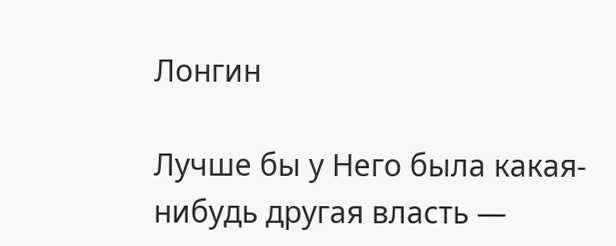Лонгин

Лучше бы у Него была какая-нибудь другая власть —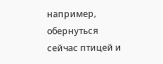например, обернуться сейчас птицей и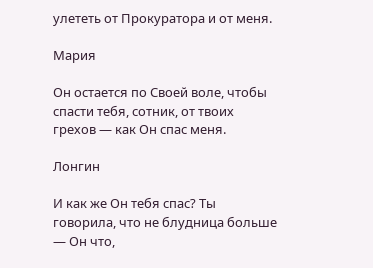улететь от Прокуратора и от меня.

Мария

Он остается по Своей воле, чтобы спасти тебя, сотник, от твоих грехов — как Он спас меня.

Лонгин

И как же Он тебя спас? Ты говорила, что не блудница больше — Он что,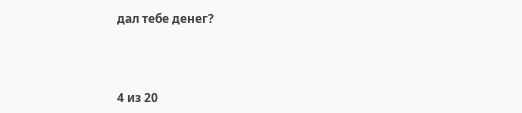дал тебе денег?



4 из 20